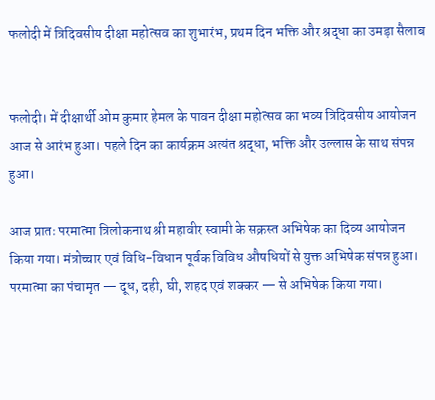फलोदी में त्रिदिवसीय दीक्षा महोत्सव का शुभारंभ, प्रथम दिन भक्ति और श्रद्धा का उमड़ा सैलाब


फलोदी। में दीक्षार्थी ओम कुमार हेमल के पावन दीक्षा महोत्सव का भव्य त्रिदिवसीय आयोजन आज से आरंभ हुआ। पहले दिन का कार्यक्रम अत्यंत श्रद्धा, भक्ति और उल्लास के साथ संपन्न हुआ।

आज प्रातः परमात्मा त्रिलोकनाथ श्री महावीर स्वामी के सक्रस्त अभिषेक का दिव्य आयोजन किया गया। मंत्रोच्चार एवं विधि-विधान पूर्वक विविध औषधियों से युक्त अभिषेक संपन्न हुआ। परमात्मा का पंचामृत — दूध, दही, घी, शहद एवं शक्कर — से अभिषेक किया गया।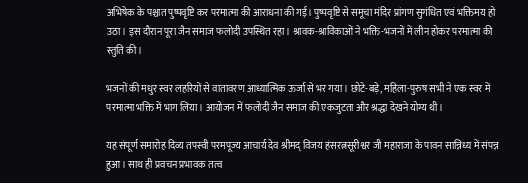अभिषेक के पश्चात पुष्पवृष्टि कर परमात्मा की आराधना की गई। पुष्पवृष्टि से समूचा मंदिर प्रांगण सुगंधित एवं भक्तिमय हो उठा। इस दौरान पूरा जैन समाज फलोदी उपस्थित रहा। श्रावक-श्राविकाओं ने भक्ति-भजनों में लीन होकर परमात्मा की स्तुति की।

भजनों की मधुर स्वर लहरियों से वातावरण आध्यात्मिक ऊर्जा से भर गया। छोटे-बड़े, महिला-पुरुष सभी ने एक स्वर में परमात्मा भक्ति में भाग लिया। आयोजन में फलोदी जैन समाज की एकजुटता और श्रद्धा देखने योग्य थी।

यह संपूर्ण समारोह दिव्य तपस्वी परमपूज्य आचार्य देव श्रीमद् विजय हंसरत्नसूरीश्वर जी महाराजा के पावन सान्निध्य में संपन्न हुआ। साथ ही प्रवचन प्रभावक तत्व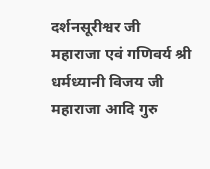दर्शनसूरीश्वर जी महाराजा एवं गणिवर्य श्री धर्मध्यानी विजय जी महाराजा आदि गुरु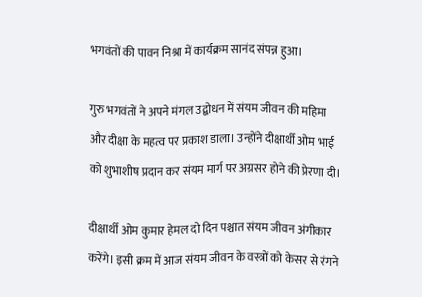भगवंतों की पावन निश्रा में कार्यक्रम सानंद संपन्न हुआ।

गुरु भगवंतों ने अपने मंगल उद्बोधन में संयम जीवन की महिमा और दीक्षा के महत्व पर प्रकाश डाला। उन्होंने दीक्षार्थी ओम भाई को शुभाशीष प्रदान कर संयम मार्ग पर अग्रसर होने की प्रेरणा दी।

दीक्षार्थी ओम कुमार हेमल दो दिन पश्चात संयम जीवन अंगीकार करेंगे। इसी क्रम में आज संयम जीवन के वस्त्रों को केसर से रंगने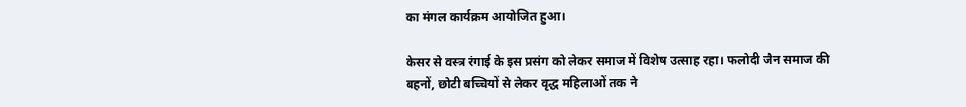का मंगल कार्यक्रम आयोजित हुआ।

केसर से वस्त्र रंगाई के इस प्रसंग को लेकर समाज में विशेष उत्साह रहा। फलोदी जैन समाज की बहनों, छोटी बच्चियों से लेकर वृद्ध महिलाओं तक ने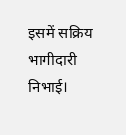इसमें सक्रिय भागीदारी निभाई।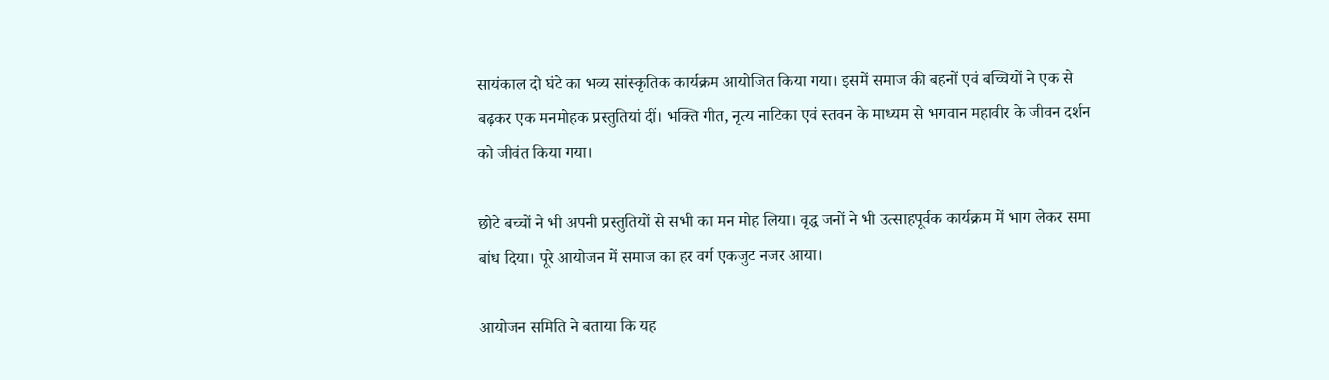सायंकाल दो घंटे का भव्य सांस्कृतिक कार्यक्रम आयोजित किया गया। इसमें समाज की बहनों एवं बच्चियों ने एक से बढ़कर एक मनमोहक प्रस्तुतियां दीं। भक्ति गीत, नृत्य नाटिका एवं स्तवन के माध्यम से भगवान महावीर के जीवन दर्शन को जीवंत किया गया।

छोटे बच्चों ने भी अपनी प्रस्तुतियों से सभी का मन मोह लिया। वृद्ध जनों ने भी उत्साहपूर्वक कार्यक्रम में भाग लेकर समा बांध दिया। पूरे आयोजन में समाज का हर वर्ग एकजुट नजर आया।

आयोजन समिति ने बताया कि यह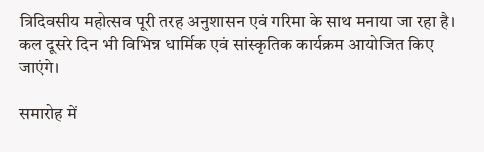त्रिदिवसीय महोत्सव पूरी तरह अनुशासन एवं गरिमा के साथ मनाया जा रहा है। कल दूसरे दिन भी विभिन्न धार्मिक एवं सांस्कृतिक कार्यक्रम आयोजित किए जाएंगे।

समारोह में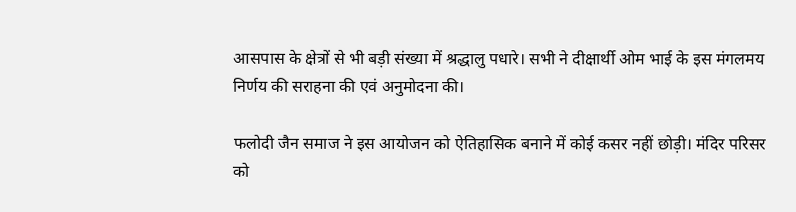आसपास के क्षेत्रों से भी बड़ी संख्या में श्रद्धालु पधारे। सभी ने दीक्षार्थी ओम भाई के इस मंगलमय निर्णय की सराहना की एवं अनुमोदना की।

फलोदी जैन समाज ने इस आयोजन को ऐतिहासिक बनाने में कोई कसर नहीं छोड़ी। मंदिर परिसर को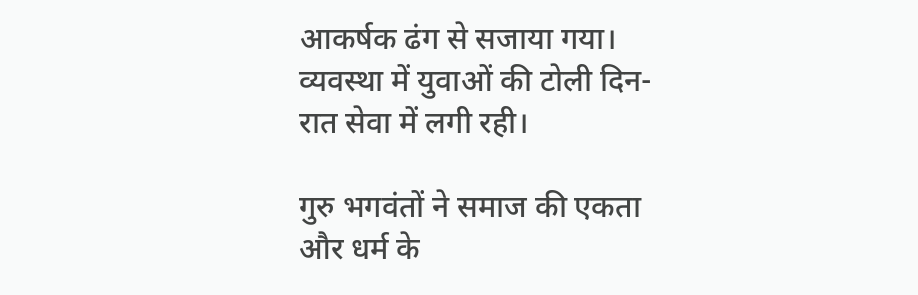आकर्षक ढंग से सजाया गया। व्यवस्था में युवाओं की टोली दिन-रात सेवा में लगी रही।

गुरु भगवंतों ने समाज की एकता और धर्म के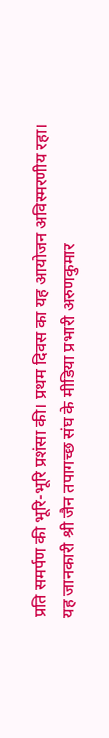प्रति समर्पण की भूरि-भूरि प्रशंसा की। प्रथम दिवस का यह आयोजन अविस्मरणीय रहा।
यह जानकारी श्री जैन तपागच्छ संघ के मीडिया प्रभारी अरुणकुमार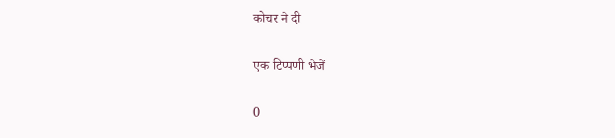कोचर ने दी

एक टिप्पणी भेजें

0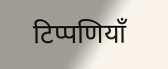टिप्पणियाँ